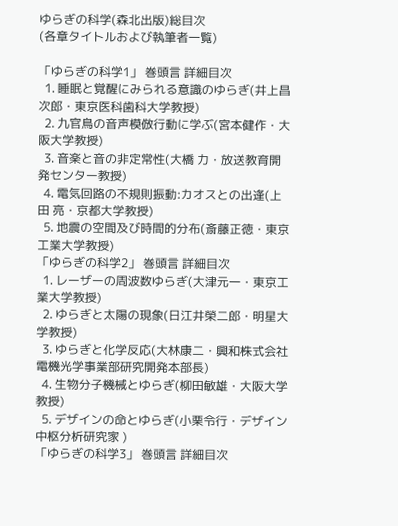ゆらぎの科学(森北出版)総目次
(各章タイトルおよび執筆者一覧)

「ゆらぎの科学1」 巻頭言 詳細目次
  1. 睡眠と覚醒にみられる意識のゆらぎ(井上昌次郎・東京医科歯科大学教授)
  2. 九官鳥の音声模倣行動に学ぶ(宮本健作・大阪大学教授)
  3. 音楽と音の非定常性(大橋 力・放送教育開発センター教授)
  4. 電気回路の不規則振動:カオスとの出逢(上田 亮・京都大学教授)
  5. 地震の空間及び時間的分布(斎藤正徳・東京工業大学教授)
「ゆらぎの科学2」 巻頭言 詳細目次
  1. レーザーの周波数ゆらぎ(大津元一・東京工業大学教授)
  2. ゆらぎと太陽の現象(日江井榮二郎・明星大学教授)
  3. ゆらぎと化学反応(大林康二・興和株式会社電機光学事業部研究開発本部長)
  4. 生物分子機械とゆらぎ(柳田敏雄・大阪大学教授)
  5. デザインの命とゆらぎ(小栗令行・デザイン中枢分析研究家 )
「ゆらぎの科学3」 巻頭言 詳細目次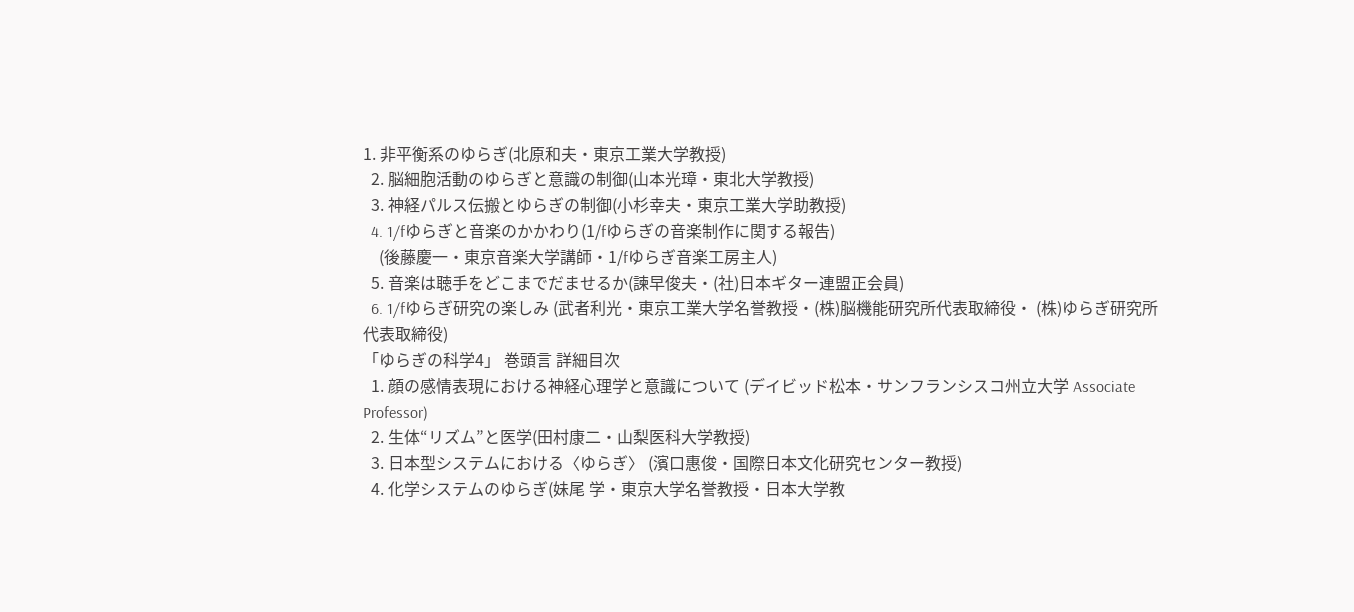1. 非平衡系のゆらぎ(北原和夫・東京工業大学教授)
  2. 脳細胞活動のゆらぎと意識の制御(山本光璋・東北大学教授)
  3. 神経パルス伝搬とゆらぎの制御(小杉幸夫・東京工業大学助教授)
  4. 1/fゆらぎと音楽のかかわり(1/fゆらぎの音楽制作に関する報告)
    (後藤慶一・東京音楽大学講師・1/fゆらぎ音楽工房主人)
  5. 音楽は聴手をどこまでだませるか(諫早俊夫・(社)日本ギター連盟正会員)
  6. 1/fゆらぎ研究の楽しみ (武者利光・東京工業大学名誉教授・(株)脳機能研究所代表取締役・ (株)ゆらぎ研究所代表取締役)
「ゆらぎの科学4」 巻頭言 詳細目次
  1. 顔の感情表現における神経心理学と意識について (デイビッド松本・サンフランシスコ州立大学 Associate Professor)
  2. 生体“リズム”と医学(田村康二・山梨医科大学教授)
  3. 日本型システムにおける〈ゆらぎ〉 (濱口惠俊・国際日本文化研究センター教授)
  4. 化学システムのゆらぎ(妹尾 学・東京大学名誉教授・日本大学教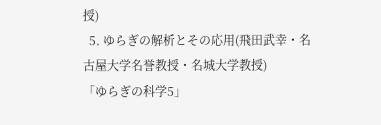授)
  5. ゆらぎの解析とその応用(飛田武幸・名古屋大学名誉教授・名城大学教授)
「ゆらぎの科学5」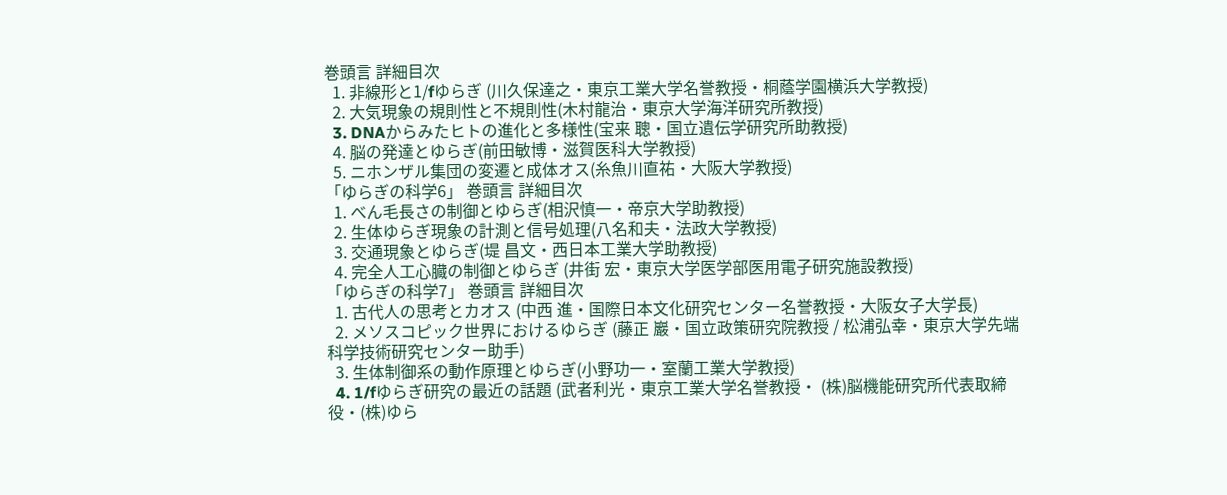巻頭言 詳細目次
  1. 非線形と1/fゆらぎ (川久保達之・東京工業大学名誉教授・桐蔭学園横浜大学教授)
  2. 大気現象の規則性と不規則性(木村龍治・東京大学海洋研究所教授)
  3. DNAからみたヒトの進化と多様性(宝来 聰・国立遺伝学研究所助教授)
  4. 脳の発達とゆらぎ(前田敏博・滋賀医科大学教授)
  5. ニホンザル集団の変遷と成体オス(糸魚川直祐・大阪大学教授)
「ゆらぎの科学6」 巻頭言 詳細目次
  1. べん毛長さの制御とゆらぎ(相沢慎一・帝京大学助教授)
  2. 生体ゆらぎ現象の計測と信号処理(八名和夫・法政大学教授)
  3. 交通現象とゆらぎ(堤 昌文・西日本工業大学助教授)
  4. 完全人工心臓の制御とゆらぎ (井街 宏・東京大学医学部医用電子研究施設教授)
「ゆらぎの科学7」 巻頭言 詳細目次
  1. 古代人の思考とカオス (中西 進・国際日本文化研究センター名誉教授・大阪女子大学長)
  2. メソスコピック世界におけるゆらぎ (藤正 巖・国立政策研究院教授 / 松浦弘幸・東京大学先端科学技術研究センター助手)
  3. 生体制御系の動作原理とゆらぎ(小野功一・室蘭工業大学教授)
  4. 1/fゆらぎ研究の最近の話題 (武者利光・東京工業大学名誉教授・ (株)脳機能研究所代表取締役・(株)ゆら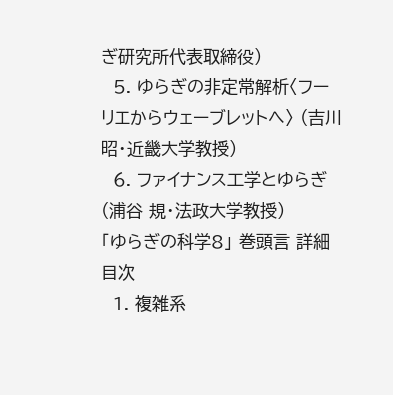ぎ研究所代表取締役)
  5. ゆらぎの非定常解析〈フーリエからウェーブレットへ〉 (吉川 昭・近畿大学教授)
  6. ファイナンス工学とゆらぎ(浦谷 規・法政大学教授)
「ゆらぎの科学8」 巻頭言 詳細目次
  1. 複雑系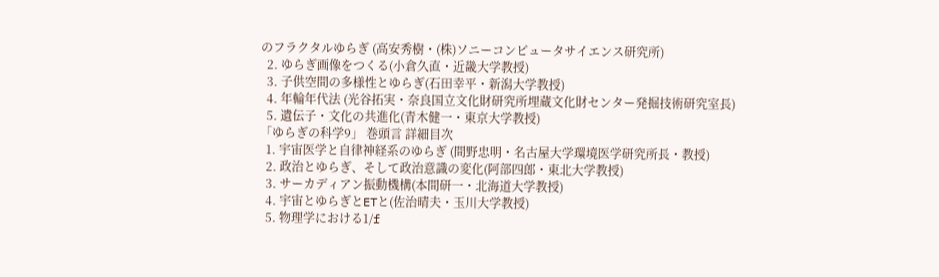のフラクタルゆらぎ (高安秀樹・(株)ソニーコンピュータサイエンス研究所)
  2. ゆらぎ画像をつくる(小倉久直・近畿大学教授)
  3. 子供空間の多様性とゆらぎ(石田幸平・新潟大学教授)
  4. 年輪年代法 (光谷拓実・奈良国立文化財研究所埋蔵文化財センター発掘技術研究室長)
  5. 遺伝子・文化の共進化(青木健一・東京大学教授)
「ゆらぎの科学9」 巻頭言 詳細目次
  1. 宇宙医学と自律神経系のゆらぎ (間野忠明・名古屋大学環境医学研究所長・教授)
  2. 政治とゆらぎ、そして政治意識の変化(阿部四郎・東北大学教授)
  3. サーカディアン振動機構(本間研一・北海道大学教授)
  4. 宇宙とゆらぎとETと(佐治晴夫・玉川大学教授)
  5. 物理学における1/f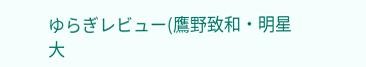ゆらぎレビュー(鷹野致和・明星大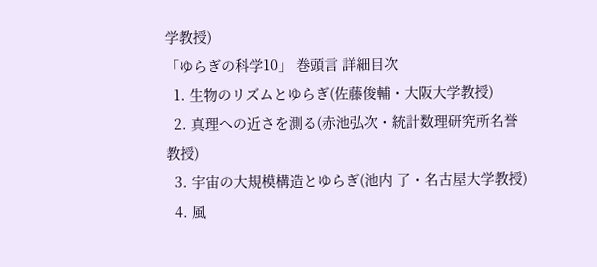学教授)
「ゆらぎの科学10」 巻頭言 詳細目次
  1. 生物のリズムとゆらぎ(佐藤俊輔・大阪大学教授)
  2. 真理への近さを測る(赤池弘次・統計数理研究所名誉教授)
  3. 宇宙の大規模構造とゆらぎ(池内 了・名古屋大学教授)
  4. 風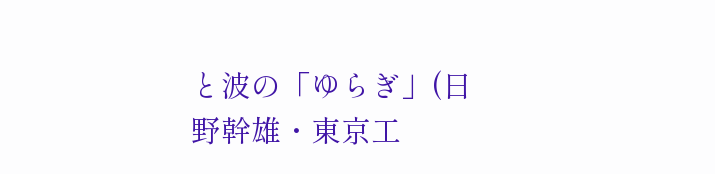と波の「ゆらぎ」(日野幹雄・東京工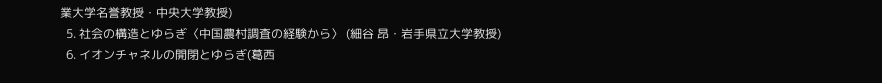業大学名誉教授・中央大学教授)
  5. 社会の構造とゆらぎ〈中国農村調査の経験から〉 (細谷 昂・岩手県立大学教授)
  6. イオンチャネルの開閉とゆらぎ(葛西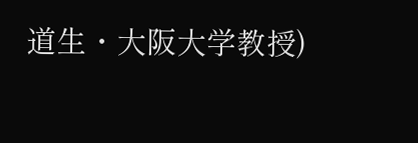道生・大阪大学教授)